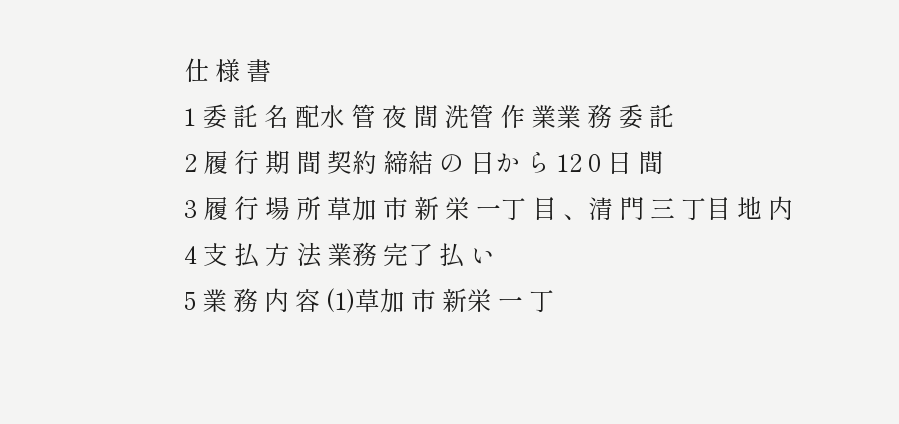仕 様 書
1 委 託 名 配水 管 夜 間 洗管 作 業業 務 委 託
2 履 行 期 間 契約 締結 の 日か ら 12 0 日 間
3 履 行 場 所 草加 市 新 栄 一丁 目 、清 門 三 丁目 地 内
4 支 払 方 法 業務 完了 払 い
5 業 務 内 容 (1)草加 市 新栄 一 丁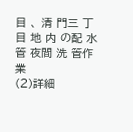目 、 清 門三 丁 目 地 内 の配 水 管 夜間 洗 管作 業
(2)詳細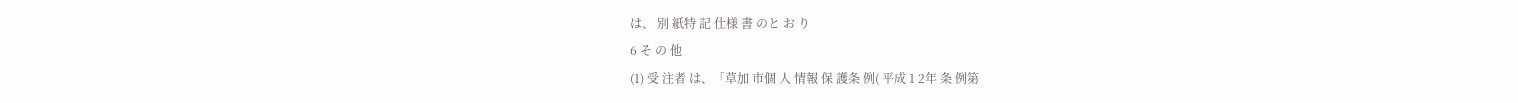は、 別 紙特 記 仕様 書 のと お り
6 そ の 他
(1) 受 注者 は、「草加 市個 人 情報 保 護条 例( 平成 1 2年 条 例第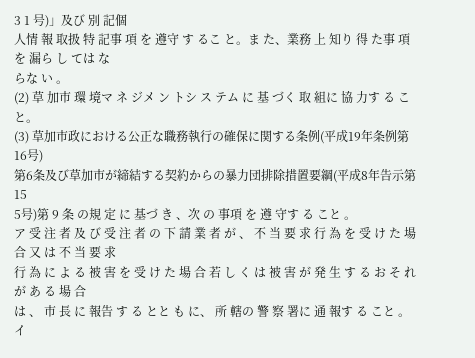3 1 号)」及び 別 記個
人情 報 取扱 特 記事 項 を 遵守 す るこ と。ま た、業務 上 知り 得 た事 項 を 漏ら し ては な
らな い 。
(2) 草 加市 環 境マ ネ ジメ ン トシ ス テム に 基 づく 取 組に 協 力す る こ と。
(3) 草加市政における公正な職務執行の確保に関する条例(平成19年条例第16号)
第6条及び草加市が締結する契約からの暴力団排除措置要綱(平成8年告示第15
5号)第 9 条 の規 定 に 基づ き 、次 の 事項 を 遵 守す る こと 。
ア 受 注 者 及 び 受 注 者 の 下 請 業 者 が 、 不 当 要 求 行 為 を 受 け た 場 合 又 は 不 当 要 求
行 為 に よ る 被 害 を 受 け た 場 合 若 し く は 被 害 が 発 生 す る お そ れ が あ る 場 合
は 、 市 長 に 報告 す る とと も に、 所 轄の 警 察 署に 通 報す る こと 。
イ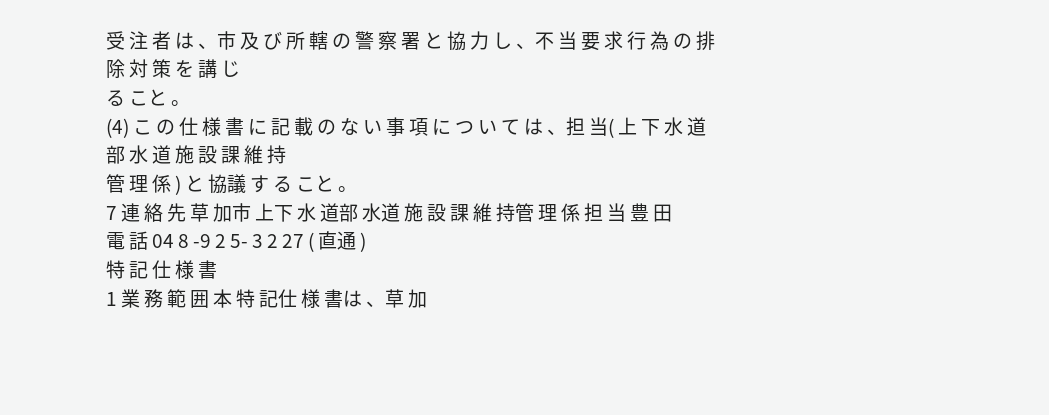受 注 者 は 、市 及 び 所 轄 の 警 察 署 と 協 力 し 、不 当 要 求 行 為 の 排 除 対 策 を 講 じ
る こと 。
(4) こ の 仕 様 書 に 記 載 の な い 事 項 に つ い て は 、担 当( 上 下 水 道 部 水 道 施 設 課 維 持
管 理 係 ) と 協議 す る こと 。
7 連 絡 先 草 加市 上下 水 道部 水道 施 設 課 維 持管 理 係 担 当 豊 田
電 話 04 8 -9 2 5- 3 2 27 ( 直通 )
特 記 仕 様 書
1 業 務 範 囲 本 特 記仕 様 書は 、草 加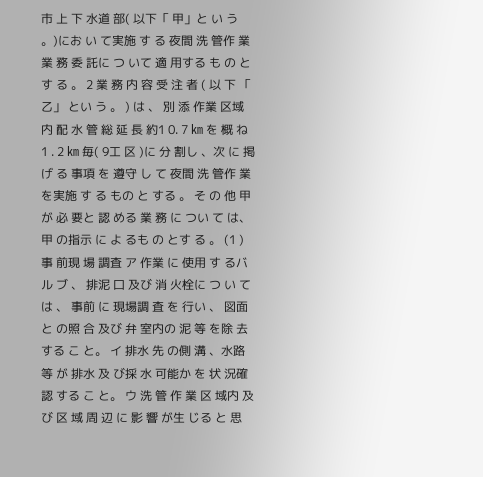市 上 下 水道 部( 以下「 甲」と い う 。)にお い て実施 す る 夜間 洗 管作 業 業 務 委 託に つ いて 適 用する も の とす る 。 2 業 務 内 容 受 注 者 ( 以 下 「 乙」 とい う 。 ) は 、 別 添 作業 区域 内 配 水 管 総 延 長 約1 0. 7 ㎞ を 概 ね 1 . 2 ㎞ 毎( 9工 区 )に 分 割し 、次 に 掲げ る 事項 を 遵守 し て 夜間 洗 管作 業 を実施 す る もの と する 。 そ の 他 甲が 必 要と 認 める 業 務 に つい て は、 甲 の指示 に よ るも の とす る 。 (1 )事 前現 場 調査 ア 作業 に 使用 す るバル ブ 、 排泥 口 及び 消 火栓に つ い ては 、 事前 に 現場調 査 を 行い 、 図面 と の照 合 及び 弁 室内の 泥 等 を除 去 する こ と。 イ 排水 先 の側 溝 、水路 等 が 排水 及 び採 水 可能か を 状 況確 認 する こ と。 ウ 洗 管 作 業 区 域内 及び 区 域 周 辺 に 影 響 が生 じる と 思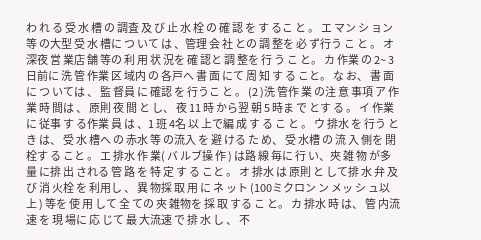わ れ る 受 水 槽 の 調査 及 び 止 水 栓 の 確 認 を す るこ と 。 エ マン シ ョン 等 の大型 受 水 槽に つ いて は 、管理 会 社 との 調 整を 必 ず行う こ と 。 オ 深夜 営 業店 舗 等の 利 用 状 況を 確 認と 調 整を 行 う こ と。 カ 作業 の 2~ 3 日前に 洗 管 作業 区 域内 の 各戸へ 書 面 にて 周 知 す る こと。 な お、 書 面に つ いては 、 監 督員 に 確認 を 行うこ と 。 (2 )洗 管作 業 の注 意 事項 ア 作業 時 間は 、 原則 夜 間 と し、 夜 11 時 から翌 朝 5 時ま で とす る 。 イ 作業 に 従事 す る作業 員 は 、1 班 4名 以 上で編 成 す る こ と 。 ウ 排水 を 行う と き は、 受 水 槽へ の 赤水 等 の流入 を 避 ける た め、 受 水槽 の 流 入 側を 閉 栓す る こと 。 エ 排水 作 業( バ ルブ操 作 ) は路 線 毎に 行 い、夾 雑 物 が多 量 に排 出 される 管 路 を 特 定 す る こと 。 オ 排水 は 原則 と して排 水 弁 及び 消 火栓 を 利用し 、 異 物採 取 用 に ネ ット (100ミクロン ン メッ シ ュ以 上 ) 等を 使 用 して 全 ての 夾 雑物を 採 取 する こ と。 カ 排水 時 は、 管 内流速 を 現 場に 応 じて 最 大流速 で 排 水 し 、 不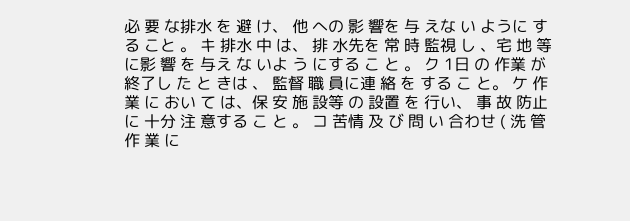必 要 な排水 を 避 け、 他 への 影 響を 与 えな い ように す る こと 。 キ 排水 中 は、 排 水先を 常 時 監視 し 、宅 地 等に影 響 を 与え な いよ う にする こ と 。 ク 1日 の 作業 が 終了し た と きは 、 監督 職 員に連 絡 を する こ と。 ケ 作業 に おい て は、保 安 施 設等 の 設置 を 行い、 事 故 防止 に 十分 注 意する こ と 。 コ 苦情 及 び 問 い 合わせ ( 洗 管作 業 に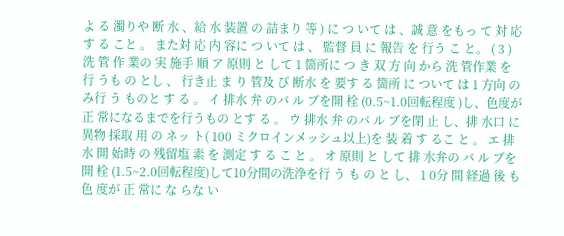よ る 濁りや 断 水 、給 水 装置 の 詰まり 等 ) に つ いて は 、誠 意 をもっ て 対 応す る こと 。 また対 応 内 容に つ いて は 、 監督 員 に 報告 を 行う こ と。 ( 3 ) 洗 管 作 業の 実 施手 順 ア 原則 と して 1 箇所に つ き 双 方 向 から 洗 管作業 を 行 うも の とし 、 行き止 ま り 管及 び 断水 を 要す る 箇所 に ついて は 1 方向 の み行 う ものと す る 。 イ 排水 弁 のバ ル ブを開 栓 (0.5~1.0回転程度 )し、色度が 正 常になるまでを行うもの とす る 。 ウ 排水 弁 のバ ル ブを閉 止 し、排 水口 に 異物 採取 用 の ネッ ト( 100 ミクロインメッシュ以上)を 装 着 す るこ と 。 エ 排水 開 始時 の 残留塩 素 を 測定 す る こ と 。 オ 原則 と して 排 水弁の バ ル ブを 開 栓 (1.5~2.0回転程度)して10分間の洗浄を行 う も の と し、 1 0分 間 経過 後 も 色 度が 正 常に な らな い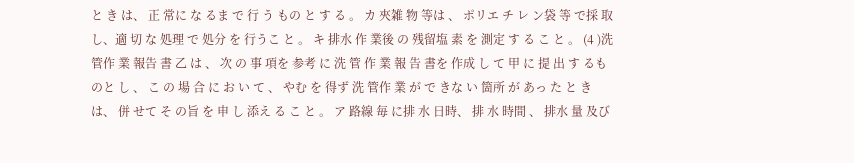と き は、 正 常に な るま で 行 う もの と す る 。 カ 夾雑 物 等は 、 ポリエ チ レ ン袋 等 で採 取 し、適 切 な 処理 で 処分 を 行うこ と 。 キ 排水 作 業後 の 残留塩 素 を 測定 す る こ と 。 (4 )洗 管作 業 報告 書 乙 は 、 次 の 事 項を 参考 に 洗 管 作 業 報 告 書を 作成 し て 甲 に 提 出 す るも のと し 、 こ の 場 合 に お い て 、 やむ を 得ず 洗 管作 業 が で きな い 箇所 が あっ た と き は、 併 せて そ の旨 を 申 し 添え る こ と 。 ア 路線 毎 に排 水 日時、 排 水 時間 、 排水 量 及び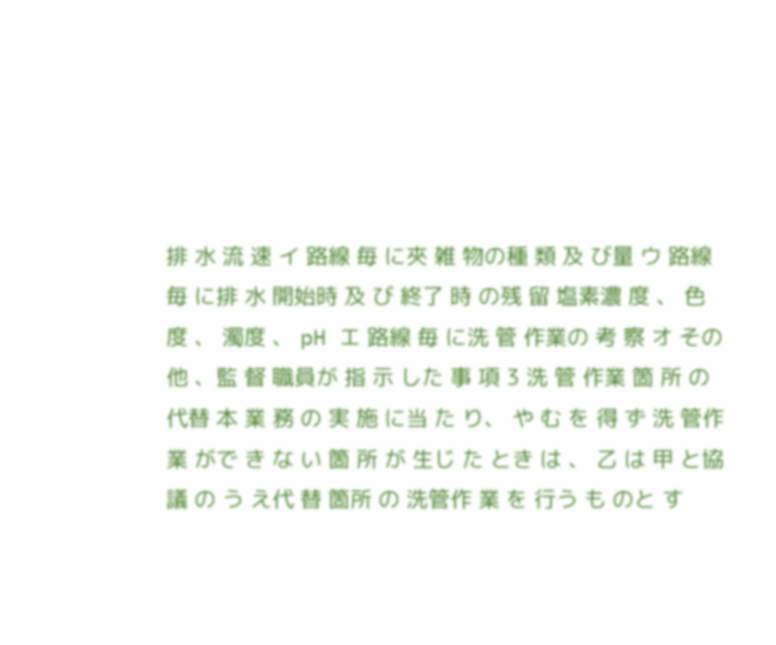排 水 流 速 イ 路線 毎 に夾 雑 物の種 類 及 び量 ウ 路線 毎 に排 水 開始時 及 び 終了 時 の残 留 塩素濃 度 、 色度 、 濁度 、 pH エ 路線 毎 に洗 管 作業の 考 察 オ その 他 、監 督 職員が 指 示 した 事 項 3 洗 管 作業 箇 所 の代替 本 業 務 の 実 施 に当 た り、 や む を 得 ず 洗 管作 業 がで き な い 箇 所 が 生じ た とき は 、 乙 は 甲 と協 議 の う え代 替 箇所 の 洗管作 業 を 行う も のと す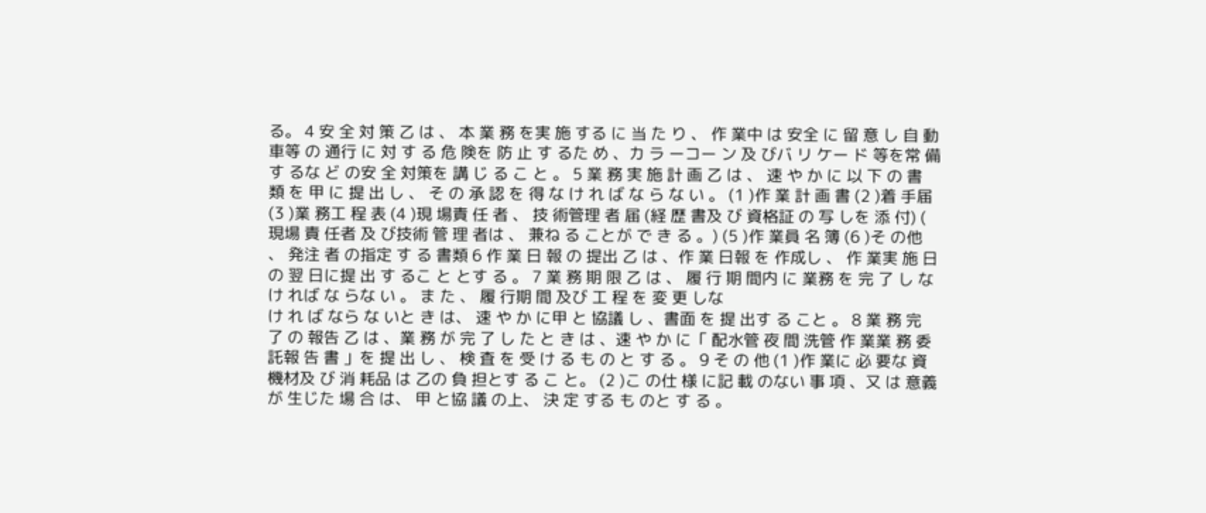る。 4 安 全 対 策 乙 は 、 本 業 務 を実 施 する に 当 た り 、 作 業中 は 安全 に 留 意 し 自 動 車等 の 通行 に 対 す る 危 険を 防 止 す るた め 、カ ラ ーコー ン 及 びバ リ ケー ド 等を常 備 す るな ど の安 全 対策を 講 じ る こ と 。 5 業 務 実 施 計 画 乙 は 、 速 や か に 以 下 の 書 類 を 甲 に 提 出 し 、 そ の 承 認 を 得 な け れ ば な ら な い 。 (1 )作 業 計 画 書 (2 )着 手届 (3 )業 務工 程 表 (4 )現 場責 任 者 、 技 術管理 者 届 (経 歴 書及 び 資格証 の 写 しを 添 付) ( 現場 責 任者 及 び技術 管 理 者は 、 兼ね る ことが で き る 。) (5 )作 業員 名 簿 (6 )そ の他 、 発注 者 の指定 す る 書類 6 作 業 日 報 の 提出 乙 は 、作 業 日報 を 作成し 、 作 業実 施 日の 翌 日に提 出 す るこ と とす る 。 7 業 務 期 限 乙 は 、 履 行 期 間内 に 業務 を 完 了 し な け れば な らな い 。 ま た 、 履 行期 間 及び 工 程 を 変 更 しな
け れ ば なら な いと き は、 速 や か に甲 と 協議 し 、書面 を 提 出す る こと 。 8 業 務 完 了 の 報告 乙 は 、業 務 が 完 了 し た と き は 、速 や か に「 配水管 夜 間 洗管 作 業業 務 委託報 告 書 」を 提 出 し 、 検 査 を 受 け る も の と す る 。 9 そ の 他 (1 )作 業に 必 要な 資 機材及 び 消 耗品 は 乙の 負 担とす る こ と。 (2 )こ の仕 様 に記 載 のない 事 項 、又 は 意義 が 生じた 場 合 は、 甲 と協 議 の上、 決 定 する も のと す る 。